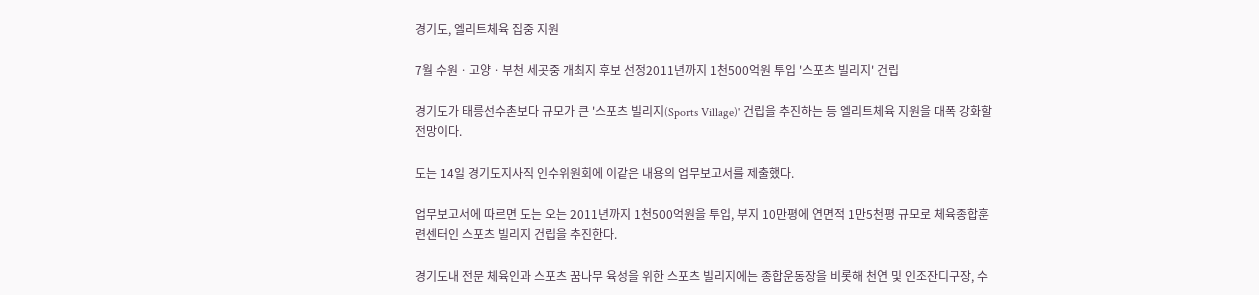경기도, 엘리트체육 집중 지원

7월 수원ㆍ고양ㆍ부천 세곳중 개최지 후보 선정2011년까지 1천500억원 투입 '스포츠 빌리지' 건립

경기도가 태릉선수촌보다 규모가 큰 '스포츠 빌리지(Sports Village)' 건립을 추진하는 등 엘리트체육 지원을 대폭 강화할 전망이다.

도는 14일 경기도지사직 인수위원회에 이같은 내용의 업무보고서를 제출했다.

업무보고서에 따르면 도는 오는 2011년까지 1천500억원을 투입, 부지 10만평에 연면적 1만5천평 규모로 체육종합훈련센터인 스포츠 빌리지 건립을 추진한다.

경기도내 전문 체육인과 스포츠 꿈나무 육성을 위한 스포츠 빌리지에는 종합운동장을 비롯해 천연 및 인조잔디구장, 수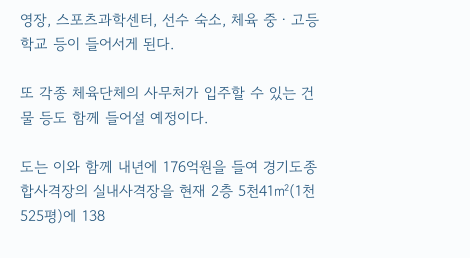영장, 스포츠과학센터, 선수 숙소, 체육 중ㆍ고등학교 등이 들어서게 된다.

또 각종 체육단체의 사무처가 입주할 수 있는 건물 등도 함께 들어설 예정이다.

도는 이와 함께 내년에 176억원을 들여 경기도종합사격장의 실내사격장을 현재 2층 5천41㎡(1천525평)에 138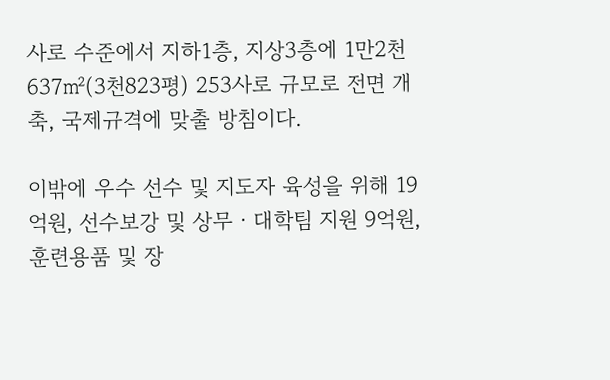사로 수준에서 지하1층, 지상3층에 1만2천637㎡(3천823평) 253사로 규모로 전면 개축, 국제규격에 맞출 방침이다.

이밖에 우수 선수 및 지도자 육성을 위해 19억원, 선수보강 및 상무ㆍ대학팀 지원 9억원, 훈련용품 및 장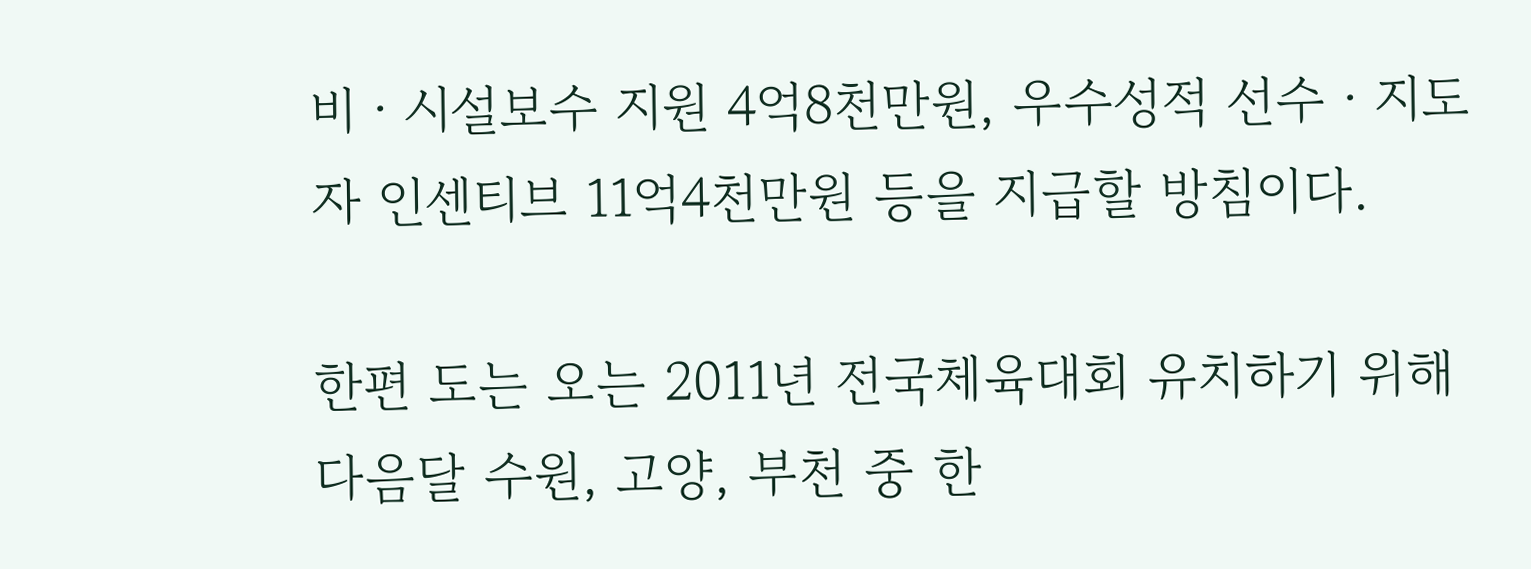비ㆍ시설보수 지원 4억8천만원, 우수성적 선수ㆍ지도자 인센티브 11억4천만원 등을 지급할 방침이다.

한편 도는 오는 2011년 전국체육대회 유치하기 위해 다음달 수원, 고양, 부천 중 한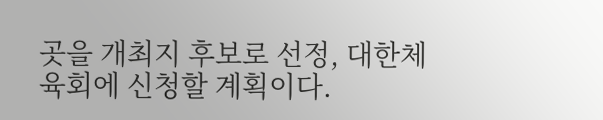곳을 개최지 후보로 선정, 대한체육회에 신청할 계획이다.